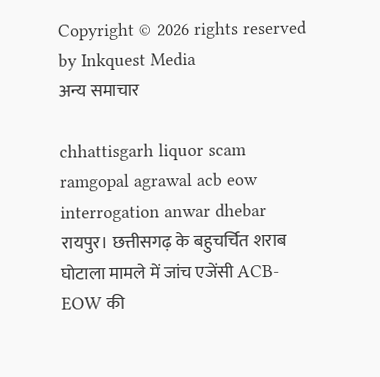Copyright © 2026 rights reserved by Inkquest Media
अन्य समाचार

chhattisgarh liquor scam ramgopal agrawal acb eow interrogation anwar dhebar
रायपुर। छत्तीसगढ़ के बहुचर्चित शराब घोटाला मामले में जांच एजेंसी ACB-EOW की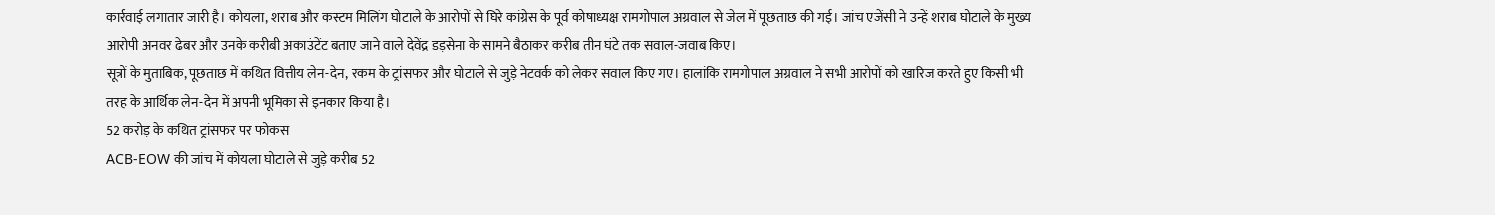कार्रवाई लगातार जारी है। कोयला, शराब और कस्टम मिलिंग घोटाले के आरोपों से घिरे कांग्रेस के पूर्व कोषाध्यक्ष रामगोपाल अग्रवाल से जेल में पूछताछ की गई। जांच एजेंसी ने उन्हें शराब घोटाले के मुख्य आरोपी अनवर ढेबर और उनके करीबी अकाउंटेंट बताए जाने वाले देवेंद्र डड़सेना के सामने बैठाकर करीब तीन घंटे तक सवाल-जवाब किए।
सूत्रों के मुताबिक, पूछताछ में कथित वित्तीय लेन-देन, रकम के ट्रांसफर और घोटाले से जुड़े नेटवर्क को लेकर सवाल किए गए। हालांकि रामगोपाल अग्रवाल ने सभी आरोपों को खारिज करते हुए किसी भी तरह के आर्थिक लेन-देन में अपनी भूमिका से इनकार किया है।
52 करोड़ के कथित ट्रांसफर पर फोकस
ACB-EOW की जांच में कोयला घोटाले से जुड़े करीब 52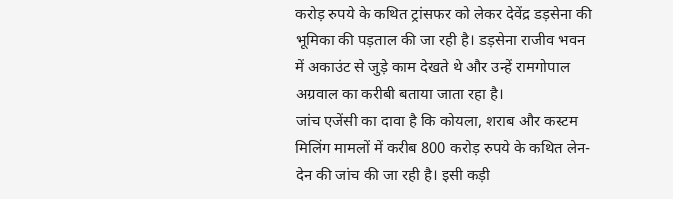करोड़ रुपये के कथित ट्रांसफर को लेकर देवेंद्र डड़सेना की भूमिका की पड़ताल की जा रही है। डड़सेना राजीव भवन में अकाउंट से जुड़े काम देखते थे और उन्हें रामगोपाल अग्रवाल का करीबी बताया जाता रहा है।
जांच एजेंसी का दावा है कि कोयला, शराब और कस्टम मिलिंग मामलों में करीब 800 करोड़ रुपये के कथित लेन-देन की जांच की जा रही है। इसी कड़ी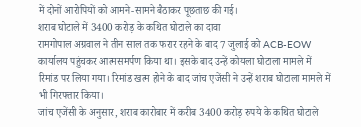में दोनों आरोपियों को आमने-सामने बैठाकर पूछताछ की गई।
शराब घोटाले में 3400 करोड़ के कथित घोटाले का दावा
रामगोपाल अग्रवाल ने तीन साल तक फरार रहने के बाद 7 जुलाई को ACB-EOW कार्यालय पहुंचकर आत्मसमर्पण किया था। इसके बाद उन्हें कोयला घोटाला मामले में रिमांड पर लिया गया। रिमांड खत्म होने के बाद जांच एजेंसी ने उन्हें शराब घोटाला मामले में भी गिरफ्तार किया।
जांच एजेंसी के अनुसार, शराब कारोबार में करीब 3400 करोड़ रुपये के कथित घोटाले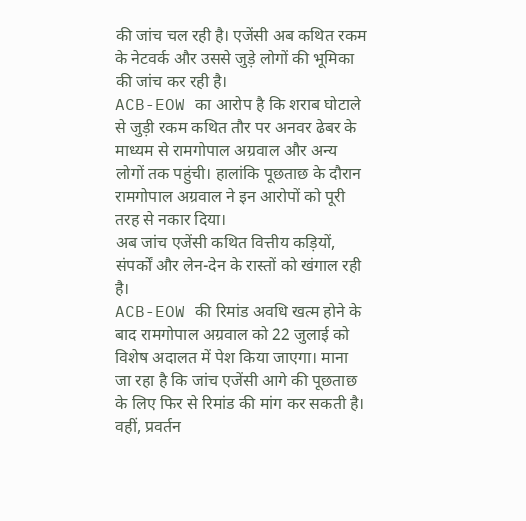की जांच चल रही है। एजेंसी अब कथित रकम के नेटवर्क और उससे जुड़े लोगों की भूमिका की जांच कर रही है।
ACB-EOW का आरोप है कि शराब घोटाले से जुड़ी रकम कथित तौर पर अनवर ढेबर के माध्यम से रामगोपाल अग्रवाल और अन्य लोगों तक पहुंची। हालांकि पूछताछ के दौरान रामगोपाल अग्रवाल ने इन आरोपों को पूरी तरह से नकार दिया।
अब जांच एजेंसी कथित वित्तीय कड़ियों, संपर्कों और लेन-देन के रास्तों को खंगाल रही है।
ACB-EOW की रिमांड अवधि खत्म होने के बाद रामगोपाल अग्रवाल को 22 जुलाई को विशेष अदालत में पेश किया जाएगा। माना जा रहा है कि जांच एजेंसी आगे की पूछताछ के लिए फिर से रिमांड की मांग कर सकती है।
वहीं, प्रवर्तन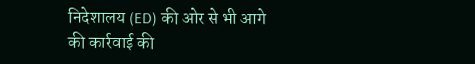निदेशालय (ED) की ओर से भी आगे की कार्रवाई की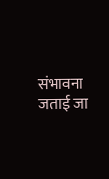संभावना जताई जा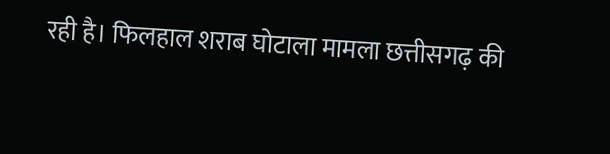रही है। फिलहाल शराब घोटाला मामला छत्तीसगढ़ की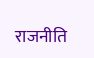राजनीति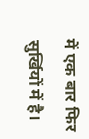में एक बार फिर सुर्खियों में है।